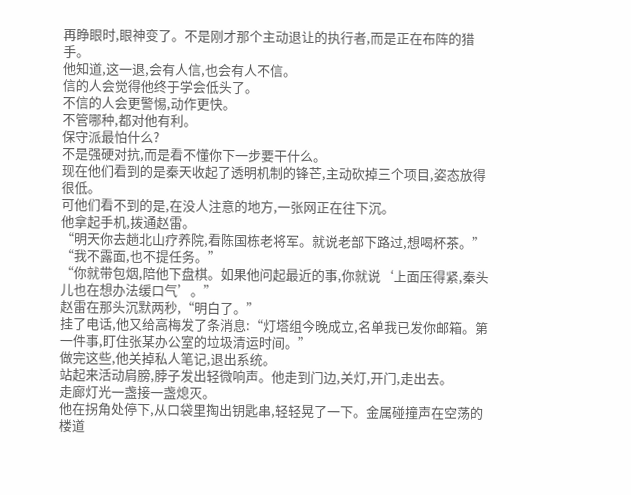再睁眼时,眼神变了。不是刚才那个主动退让的执行者,而是正在布阵的猎手。
他知道,这一退,会有人信,也会有人不信。
信的人会觉得他终于学会低头了。
不信的人会更警惕,动作更快。
不管哪种,都对他有利。
保守派最怕什么?
不是强硬对抗,而是看不懂你下一步要干什么。
现在他们看到的是秦天收起了透明机制的锋芒,主动砍掉三个项目,姿态放得很低。
可他们看不到的是,在没人注意的地方,一张网正在往下沉。
他拿起手机,拨通赵雷。
“明天你去趟北山疗养院,看陈国栋老将军。就说老部下路过,想喝杯茶。”
“我不露面,也不提任务。”
“你就带包烟,陪他下盘棋。如果他问起最近的事,你就说‘上面压得紧,秦头儿也在想办法缓口气’。”
赵雷在那头沉默两秒,“明白了。”
挂了电话,他又给高梅发了条消息:“灯塔组今晚成立,名单我已发你邮箱。第一件事,盯住张某办公室的垃圾清运时间。”
做完这些,他关掉私人笔记,退出系统。
站起来活动肩膀,脖子发出轻微响声。他走到门边,关灯,开门,走出去。
走廊灯光一盏接一盏熄灭。
他在拐角处停下,从口袋里掏出钥匙串,轻轻晃了一下。金属碰撞声在空荡的楼道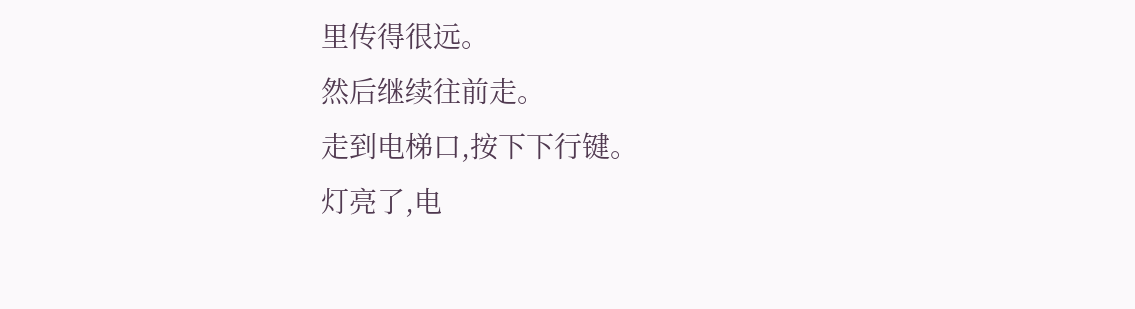里传得很远。
然后继续往前走。
走到电梯口,按下下行键。
灯亮了,电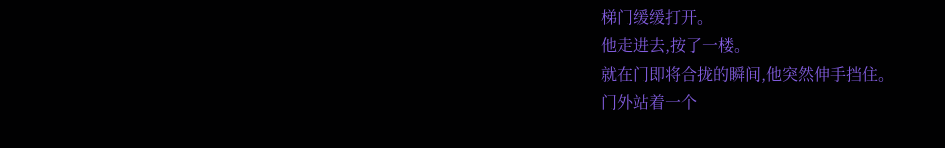梯门缓缓打开。
他走进去,按了一楼。
就在门即将合拢的瞬间,他突然伸手挡住。
门外站着一个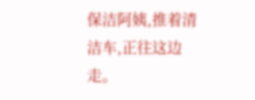保洁阿姨,推着清洁车,正往这边走。